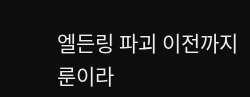엘든링 파괴 이전까지 룬이라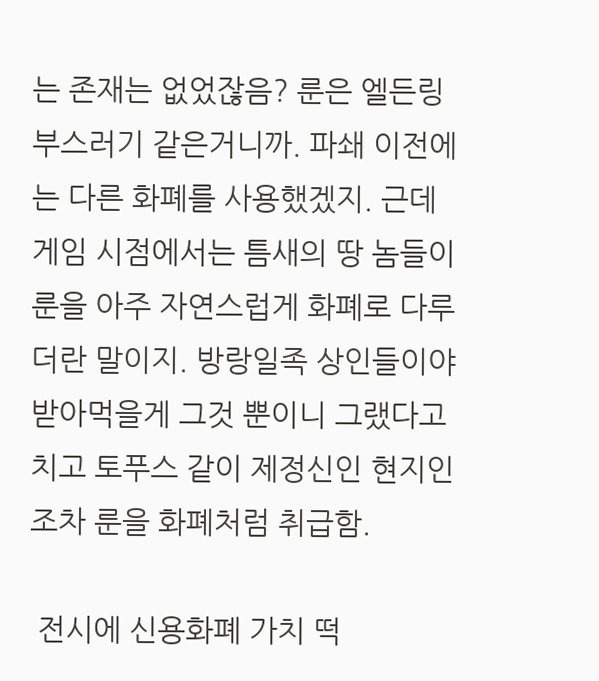는 존재는 없었잖음? 룬은 엘든링 부스러기 같은거니까. 파쇄 이전에는 다른 화폐를 사용했겠지. 근데 게임 시점에서는 틈새의 땅 놈들이 룬을 아주 자연스럽게 화폐로 다루더란 말이지. 방랑일족 상인들이야 받아먹을게 그것 뿐이니 그랬다고 치고 토푸스 같이 제정신인 현지인조차 룬을 화폐처럼 취급함.

 전시에 신용화폐 가치 떡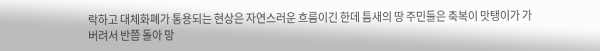락하고 대체화폐가 통용되는 현상은 자연스러운 흐름이긴 한데 틈새의 땅 주민들은 축복이 맛탱이가 가버려서 반쯤 돌아 망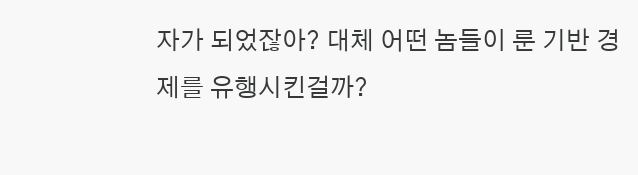자가 되었잖아? 대체 어떤 놈들이 룬 기반 경제를 유행시킨걸까?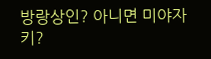방랑상인? 아니면 미야자키?